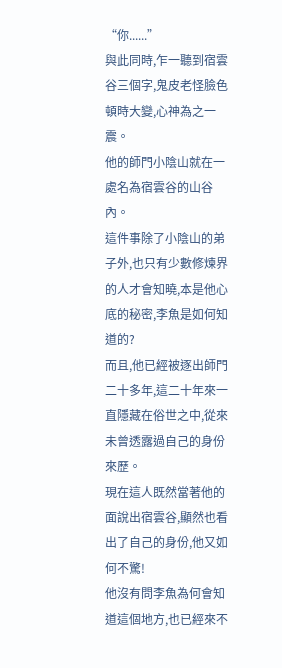“你......”
與此同時,乍一聽到宿雲谷三個字,鬼皮老怪臉色頓時大變,心神為之一震。
他的師門小陰山就在一處名為宿雲谷的山谷內。
這件事除了小陰山的弟子外,也只有少數修煉界的人才會知曉,本是他心底的秘密,李魚是如何知道的?
而且,他已經被逐出師門二十多年,這二十年來一直隱藏在俗世之中,從來未曾透露過自己的身份來歷。
現在這人既然當著他的面說出宿雲谷,顯然也看出了自己的身份,他又如何不驚!
他沒有問李魚為何會知道這個地方,也已經來不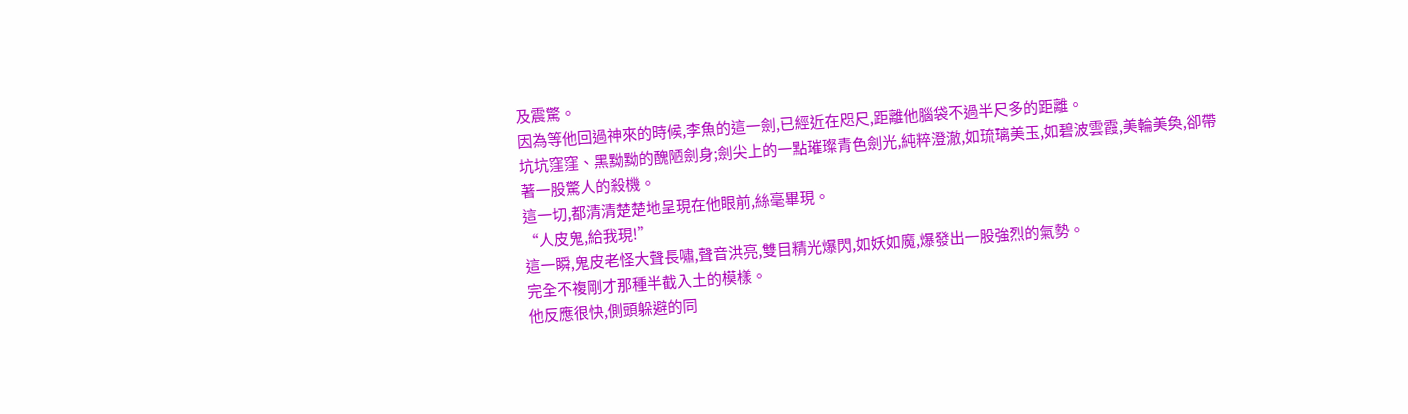及震驚。
因為等他回過神來的時候,李魚的這一劍,已經近在咫尺,距離他腦袋不過半尺多的距離。
坑坑窪窪、黑黝黝的醜陋劍身;劍尖上的一點璀璨青色劍光,純粹澄澈,如琉璃美玉,如碧波雲霞,美輪美奐,卻帶著一股驚人的殺機。
這一切,都清清楚楚地呈現在他眼前,絲毫畢現。
“人皮鬼,給我現!”
這一瞬,鬼皮老怪大聲長嘯,聲音洪亮,雙目精光爆閃,如妖如魔,爆發出一股強烈的氣勢。
完全不複剛才那種半截入土的模樣。
他反應很快,側頭躲避的同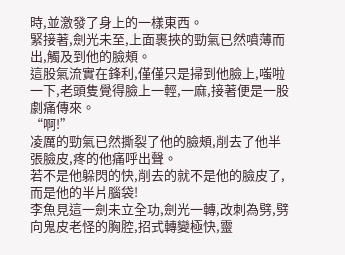時,並激發了身上的一樣東西。
緊接著,劍光未至,上面裹挾的勁氣已然噴薄而出,觸及到他的臉頰。
這股氣流實在鋒利,僅僅只是掃到他臉上,嗤啦一下,老頭隻覺得臉上一輕,一麻,接著便是一股劇痛傳來。
“啊!”
凌厲的勁氣已然撕裂了他的臉頰,削去了他半張臉皮,疼的他痛呼出聲。
若不是他躲閃的快,削去的就不是他的臉皮了,而是他的半片腦袋!
李魚見這一劍未立全功,劍光一轉,改刺為劈,劈向鬼皮老怪的胸腔,招式轉變極快,靈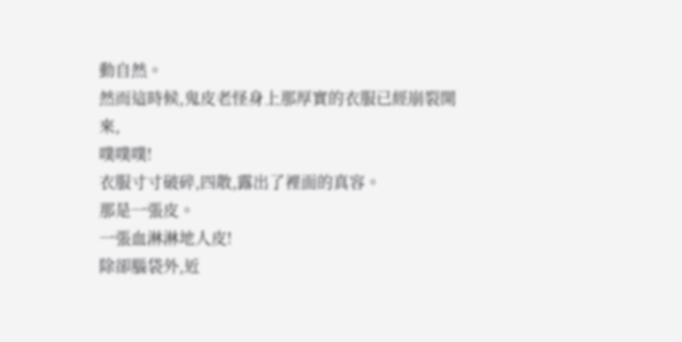動自然。
然而這時候,鬼皮老怪身上那厚實的衣服已經崩裂開來,
噗噗噗!
衣服寸寸破碎,四散,露出了裡面的真容。
那是一張皮。
一張血淋淋地人皮!
除卻腦袋外,近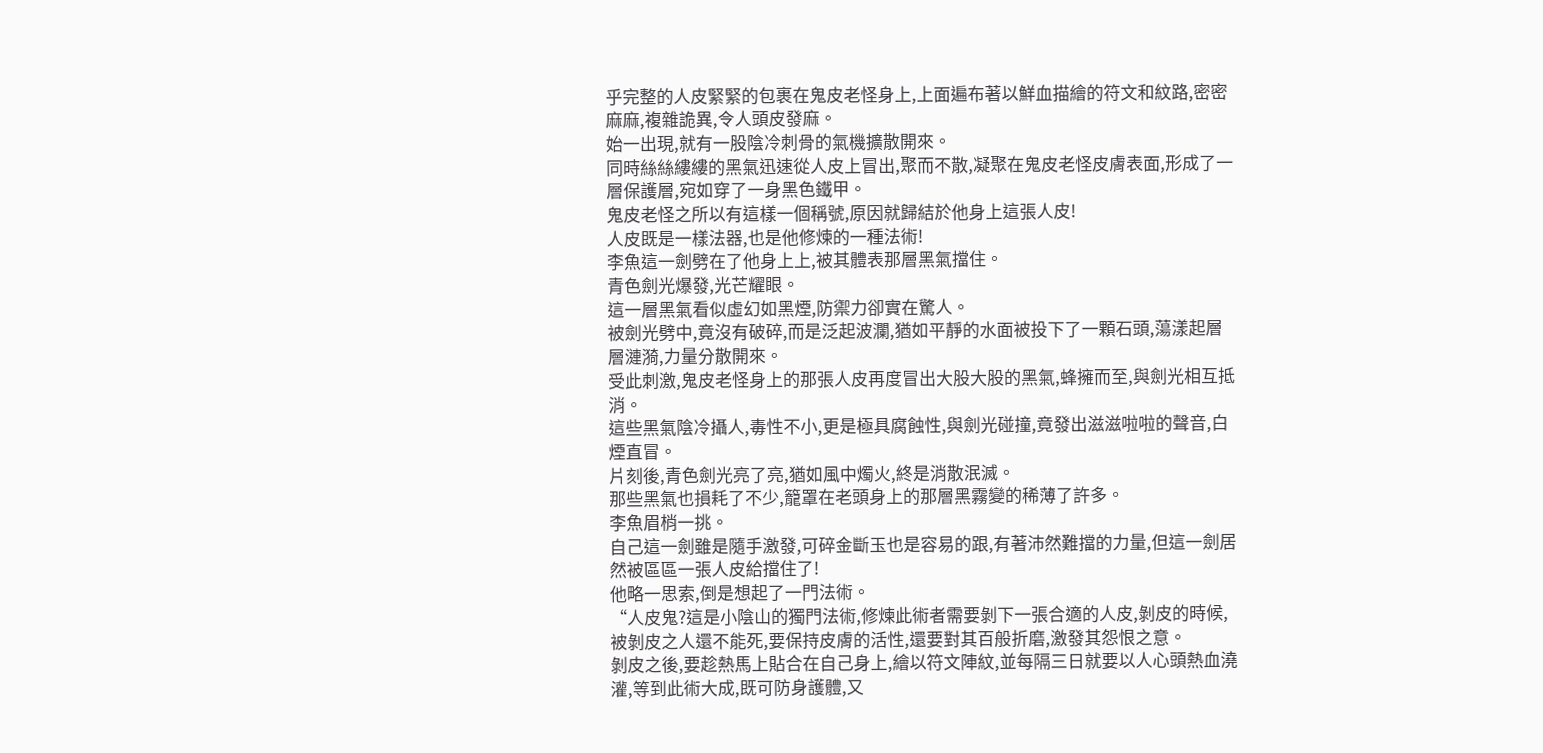乎完整的人皮緊緊的包裹在鬼皮老怪身上,上面遍布著以鮮血描繪的符文和紋路,密密麻麻,複雜詭異,令人頭皮發麻。
始一出現,就有一股陰冷刺骨的氣機擴散開來。
同時絲絲縷縷的黑氣迅速從人皮上冒出,聚而不散,凝聚在鬼皮老怪皮膚表面,形成了一層保護層,宛如穿了一身黑色鐵甲。
鬼皮老怪之所以有這樣一個稱號,原因就歸結於他身上這張人皮!
人皮既是一樣法器,也是他修煉的一種法術!
李魚這一劍劈在了他身上上,被其體表那層黑氣擋住。
青色劍光爆發,光芒耀眼。
這一層黑氣看似虛幻如黑煙,防禦力卻實在驚人。
被劍光劈中,竟沒有破碎,而是泛起波瀾,猶如平靜的水面被投下了一顆石頭,蕩漾起層層漣漪,力量分散開來。
受此刺激,鬼皮老怪身上的那張人皮再度冒出大股大股的黑氣,蜂擁而至,與劍光相互抵消。
這些黑氣陰冷攝人,毒性不小,更是極具腐蝕性,與劍光碰撞,竟發出滋滋啦啦的聲音,白煙直冒。
片刻後,青色劍光亮了亮,猶如風中燭火,終是消散泯滅。
那些黑氣也損耗了不少,籠罩在老頭身上的那層黑霧變的稀薄了許多。
李魚眉梢一挑。
自己這一劍雖是隨手激發,可碎金斷玉也是容易的跟,有著沛然難擋的力量,但這一劍居然被區區一張人皮給擋住了!
他略一思索,倒是想起了一門法術。
“人皮鬼?這是小陰山的獨門法術,修煉此術者需要剝下一張合適的人皮,剝皮的時候,被剝皮之人還不能死,要保持皮膚的活性,還要對其百般折磨,激發其怨恨之意。
剝皮之後,要趁熱馬上貼合在自己身上,繪以符文陣紋,並每隔三日就要以人心頭熱血澆灌,等到此術大成,既可防身護體,又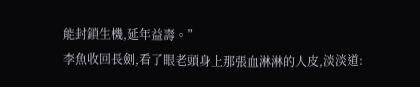能封鎖生機,延年益壽。”
李魚收回長劍,看了眼老頭身上那張血淋淋的人皮,淡淡道: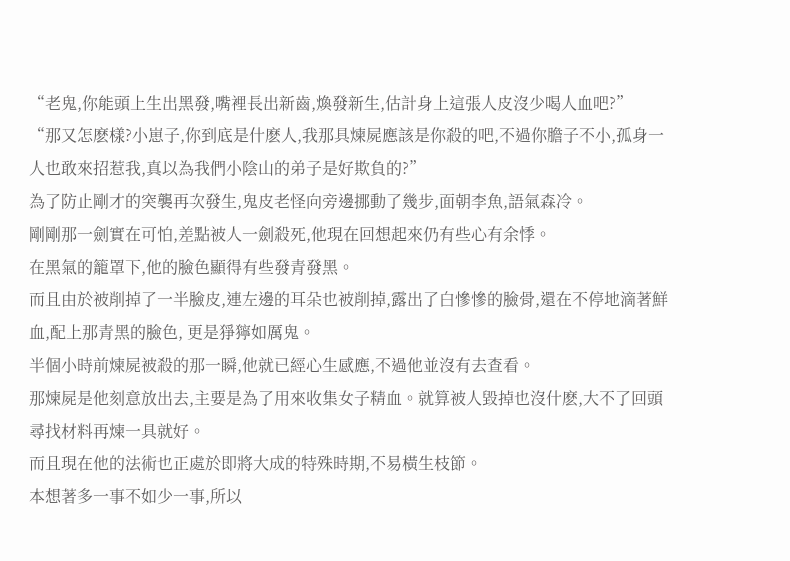“老鬼,你能頭上生出黑發,嘴裡長出新齒,煥發新生,估計身上這張人皮沒少喝人血吧?”
“那又怎麽樣?小崽子,你到底是什麽人,我那具煉屍應該是你殺的吧,不過你膽子不小,孤身一人也敢來招惹我,真以為我們小陰山的弟子是好欺負的?”
為了防止剛才的突襲再次發生,鬼皮老怪向旁邊挪動了幾步,面朝李魚,語氣森冷。
剛剛那一劍實在可怕,差點被人一劍殺死,他現在回想起來仍有些心有余悸。
在黑氣的籠罩下,他的臉色顯得有些發青發黑。
而且由於被削掉了一半臉皮,連左邊的耳朵也被削掉,露出了白慘慘的臉骨,還在不停地滴著鮮血,配上那青黑的臉色, 更是猙獰如厲鬼。
半個小時前煉屍被殺的那一瞬,他就已經心生感應,不過他並沒有去查看。
那煉屍是他刻意放出去,主要是為了用來收集女子精血。就算被人毀掉也沒什麽,大不了回頭尋找材料再煉一具就好。
而且現在他的法術也正處於即將大成的特殊時期,不易橫生枝節。
本想著多一事不如少一事,所以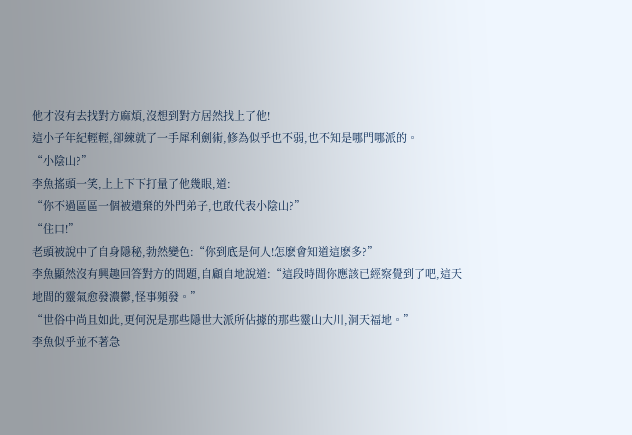他才沒有去找對方麻煩,沒想到對方居然找上了他!
這小子年紀輕輕,卻練就了一手犀利劍術,修為似乎也不弱,也不知是哪門哪派的。
“小陰山?”
李魚搖頭一笑,上上下下打量了他幾眼,道:
“你不過區區一個被遺棄的外門弟子,也敢代表小陰山?”
“住口!”
老頭被說中了自身隱秘,勃然變色:“你到底是何人!怎麽會知道這麽多?”
李魚顯然沒有興趣回答對方的問題,自顧自地說道:“這段時間你應該已經察覺到了吧,這天地間的靈氣愈發濃鬱,怪事頻發。”
“世俗中尚且如此,更何況是那些隱世大派所佔據的那些靈山大川,洞天福地。”
李魚似乎並不著急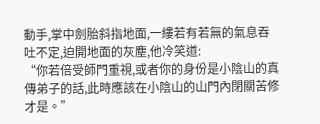動手,掌中劍胎斜指地面,一縷若有若無的氣息吞吐不定,迫開地面的灰塵,他冷笑道:
“你若倍受師門重視,或者你的身份是小陰山的真傳弟子的話,此時應該在小陰山的山門內閉關苦修才是。”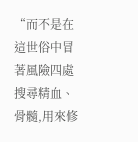“而不是在這世俗中冒著風險四處搜尋精血、骨髓,用來修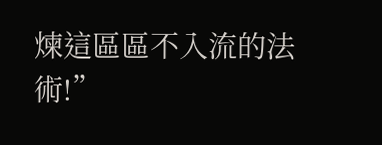煉這區區不入流的法術!”